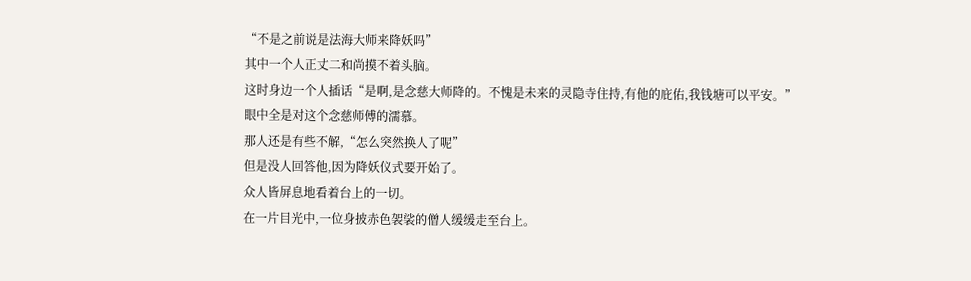“不是之前说是法海大师来降妖吗”
其中一个人正丈二和尚摸不着头脑。
这时身边一个人插话“是啊,是念慈大师降的。不愧是未来的灵隐寺住持,有他的庇佑,我钱塘可以平安。”
眼中全是对这个念慈师傅的濡慕。
那人还是有些不解,“怎么突然换人了呢”
但是没人回答他,因为降妖仪式要开始了。
众人皆屏息地看着台上的一切。
在一片目光中,一位身披赤色袈裟的僧人缓缓走至台上。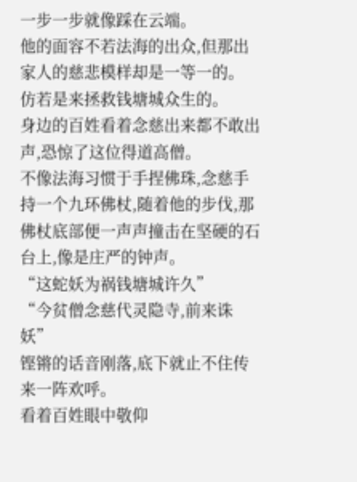一步一步就像踩在云端。
他的面容不若法海的出众,但那出家人的慈悲模样却是一等一的。
仿若是来拯救钱塘城众生的。
身边的百姓看着念慈出来都不敢出声,恐惊了这位得道高僧。
不像法海习惯于手捏佛珠,念慈手持一个九环佛杖,随着他的步伐,那佛杖底部便一声声撞击在坚硬的石台上,像是庄严的钟声。
“这蛇妖为祸钱塘城许久”
“今贫僧念慈代灵隐寺,前来诛妖”
铿锵的话音刚落,底下就止不住传来一阵欢呼。
看着百姓眼中敬仰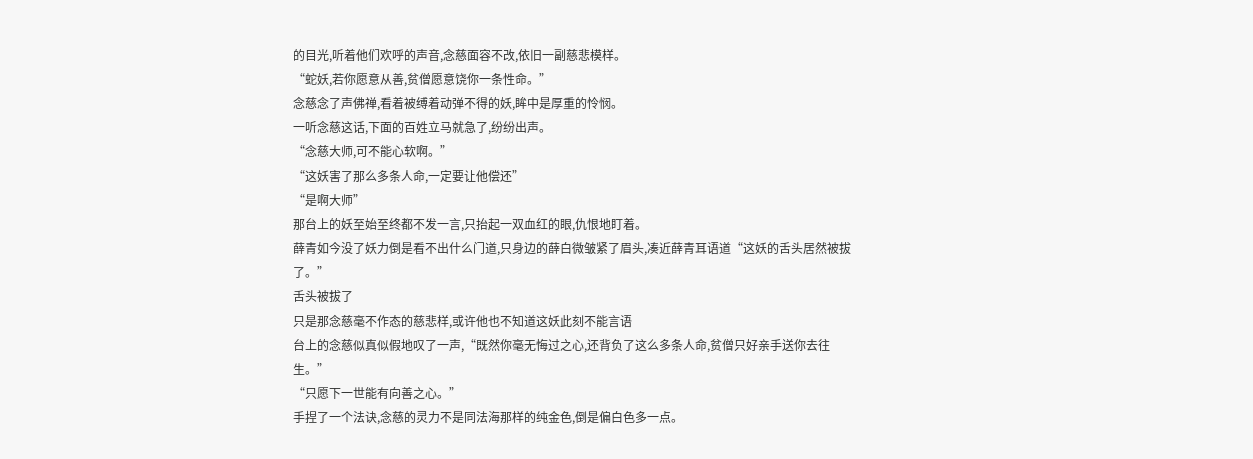的目光,听着他们欢呼的声音,念慈面容不改,依旧一副慈悲模样。
“蛇妖,若你愿意从善,贫僧愿意饶你一条性命。”
念慈念了声佛禅,看着被缚着动弹不得的妖,眸中是厚重的怜悯。
一听念慈这话,下面的百姓立马就急了,纷纷出声。
“念慈大师,可不能心软啊。”
“这妖害了那么多条人命,一定要让他偿还”
“是啊大师”
那台上的妖至始至终都不发一言,只抬起一双血红的眼,仇恨地盯着。
薛青如今没了妖力倒是看不出什么门道,只身边的薛白微皱紧了眉头,凑近薛青耳语道“这妖的舌头居然被拔了。”
舌头被拔了
只是那念慈毫不作态的慈悲样,或许他也不知道这妖此刻不能言语
台上的念慈似真似假地叹了一声,“既然你毫无悔过之心,还背负了这么多条人命,贫僧只好亲手送你去往生。”
“只愿下一世能有向善之心。”
手捏了一个法诀,念慈的灵力不是同法海那样的纯金色,倒是偏白色多一点。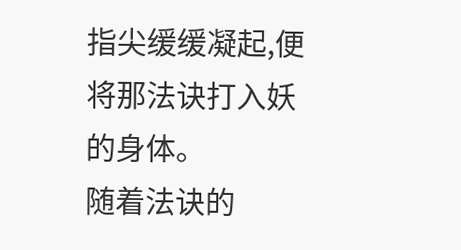指尖缓缓凝起,便将那法诀打入妖的身体。
随着法诀的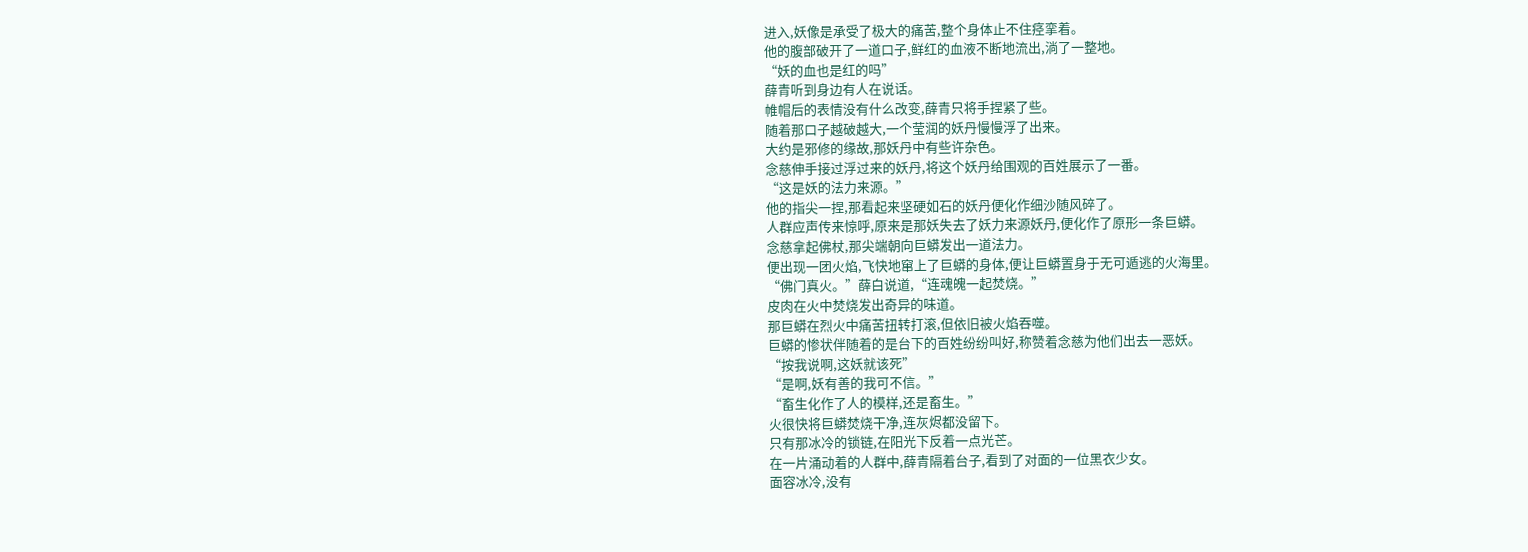进入,妖像是承受了极大的痛苦,整个身体止不住痉挛着。
他的腹部破开了一道口子,鲜红的血液不断地流出,淌了一整地。
“妖的血也是红的吗”
薛青听到身边有人在说话。
帷帽后的表情没有什么改变,薛青只将手捏紧了些。
随着那口子越破越大,一个莹润的妖丹慢慢浮了出来。
大约是邪修的缘故,那妖丹中有些许杂色。
念慈伸手接过浮过来的妖丹,将这个妖丹给围观的百姓展示了一番。
“这是妖的法力来源。”
他的指尖一捏,那看起来坚硬如石的妖丹便化作细沙随风碎了。
人群应声传来惊呼,原来是那妖失去了妖力来源妖丹,便化作了原形一条巨蟒。
念慈拿起佛杖,那尖端朝向巨蟒发出一道法力。
便出现一团火焰,飞快地窜上了巨蟒的身体,便让巨蟒置身于无可遁逃的火海里。
“佛门真火。”薛白说道,“连魂魄一起焚烧。”
皮肉在火中焚烧发出奇异的味道。
那巨蟒在烈火中痛苦扭转打滚,但依旧被火焰吞噬。
巨蟒的惨状伴随着的是台下的百姓纷纷叫好,称赞着念慈为他们出去一恶妖。
“按我说啊,这妖就该死”
“是啊,妖有善的我可不信。”
“畜生化作了人的模样,还是畜生。”
火很快将巨蟒焚烧干净,连灰烬都没留下。
只有那冰冷的锁链,在阳光下反着一点光芒。
在一片涌动着的人群中,薛青隔着台子,看到了对面的一位黑衣少女。
面容冰冷,没有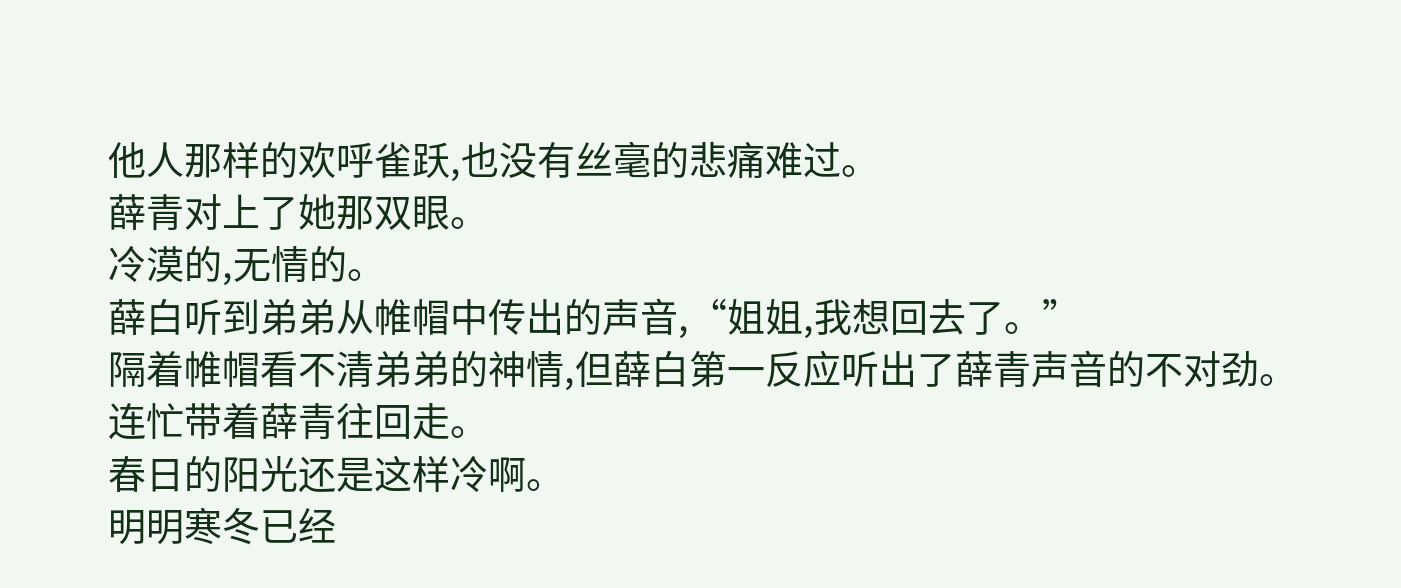他人那样的欢呼雀跃,也没有丝毫的悲痛难过。
薛青对上了她那双眼。
冷漠的,无情的。
薛白听到弟弟从帷帽中传出的声音,“姐姐,我想回去了。”
隔着帷帽看不清弟弟的神情,但薛白第一反应听出了薛青声音的不对劲。
连忙带着薛青往回走。
春日的阳光还是这样冷啊。
明明寒冬已经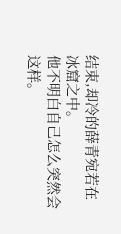结束,却冷的薛青宛若在冰窟之中。
他不明白自己怎么突然会这样。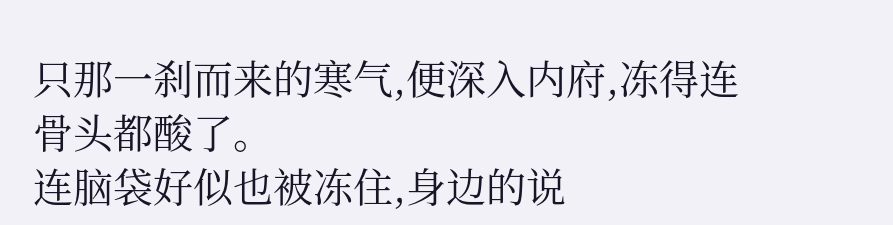只那一刹而来的寒气,便深入内府,冻得连骨头都酸了。
连脑袋好似也被冻住,身边的说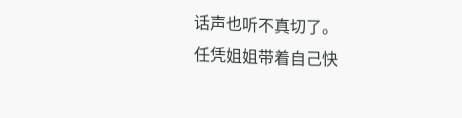话声也听不真切了。
任凭姐姐带着自己快